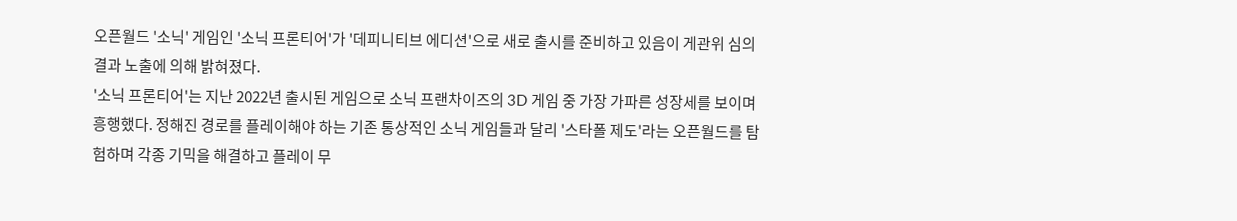오픈월드 '소닉' 게임인 '소닉 프론티어'가 '데피니티브 에디션'으로 새로 출시를 준비하고 있음이 게관위 심의 결과 노출에 의해 밝혀졌다.
'소닉 프론티어'는 지난 2022년 출시된 게임으로 소닉 프랜차이즈의 3D 게임 중 가장 가파른 성장세를 보이며 흥행했다. 정해진 경로를 플레이해야 하는 기존 통상적인 소닉 게임들과 달리 '스타폴 제도'라는 오픈월드를 탐험하며 각종 기믹을 해결하고 플레이 무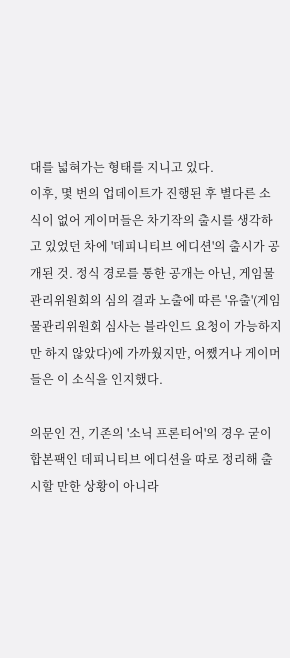대를 넓혀가는 형태를 지니고 있다.
이후, 몇 번의 업데이트가 진행된 후 별다른 소식이 없어 게이머들은 차기작의 출시를 생각하고 있었던 차에 '데피니티브 에디션'의 출시가 공개된 것. 정식 경로를 통한 공개는 아닌, 게임물관리위원회의 심의 결과 노출에 따른 '유출'(게임물관리위원회 심사는 블라인드 요청이 가능하지만 하지 않았다)에 가까웠지만, 어쨌거나 게이머들은 이 소식을 인지했다.

의문인 건, 기존의 '소닉 프론티어'의 경우 굳이 합본팩인 데피니티브 에디션을 따로 정리해 출시할 만한 상황이 아니라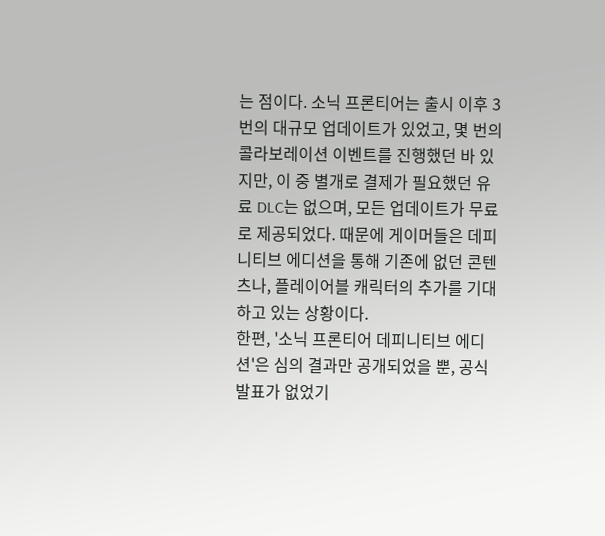는 점이다. 소닉 프론티어는 출시 이후 3번의 대규모 업데이트가 있었고, 몇 번의 콜라보레이션 이벤트를 진행했던 바 있지만, 이 중 별개로 결제가 필요했던 유료 DLC는 없으며, 모든 업데이트가 무료로 제공되었다. 때문에 게이머들은 데피니티브 에디션을 통해 기존에 없던 콘텐츠나, 플레이어블 캐릭터의 추가를 기대하고 있는 상황이다.
한편, '소닉 프론티어 데피니티브 에디션'은 심의 결과만 공개되었을 뿐, 공식 발표가 없었기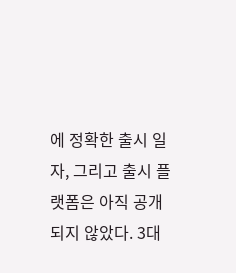에 정확한 출시 일자, 그리고 출시 플랫폼은 아직 공개되지 않았다. 3대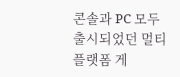콘솔과 PC 모두 출시되었던 멀티플랫폼 게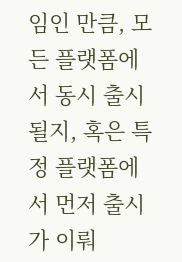임인 만큼, 모든 플랫폼에서 동시 출시될지, 혹은 특정 플랫폼에서 먼저 출시가 이뤄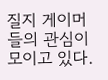질지 게이머들의 관심이 모이고 있다.